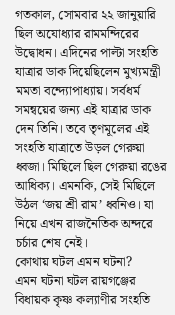গতকাল, সোমবার ২২ জানুয়ারি ছিল অযোধ্যার রামমন্দিরের উদ্বোধন। এদিনের পাল্টা সংহতি যাত্রার ডাক দিয়েছিলেন মুখ্যমন্ত্রী মমতা বন্দ্যোপাধ্যায়। সর্বধর্ম সমন্বয়ের জন্য এই যাত্রার ডাক দেন তিনি। তবে তৃণমূলের এই সংহতি যাত্রাতে উড়ল গেরুয়া ধ্বজা। মিছিলে ছিল গেরুয়া রঙের আধিক্য। এমনকি, সেই মিছিলে উঠল ‘জয় শ্রী রাম’ ধ্বনিও। যা নিয়ে এখন রাজনৈতিক অন্দরে চর্চার শেষ নেই।
কোথায় ঘটল এমন ঘটনা?
এমন ঘটনা ঘটল রায়গঞ্জের বিধায়ক কৃষ্ণ কল্যাণীর সংহতি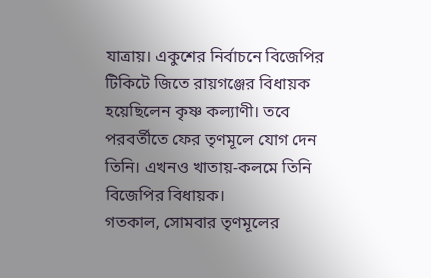যাত্রায়। একুশের নির্বাচনে বিজেপির টিকিটে জিতে রায়গঞ্জের বিধায়ক হয়েছিলেন কৃষ্ণ কল্যাণী। তবে পরবর্তীতে ফের তৃণমূলে যোগ দেন তিনি। এখনও খাতায়-কলমে তিনি বিজেপির বিধায়ক।
গতকাল, সোমবার তৃণমূলের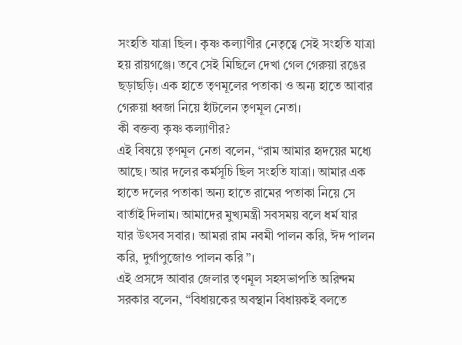সংহতি যাত্রা ছিল। কৃষ্ণ কল্যাণীর নেতৃত্বে সেই সংহতি যাত্রা হয় রায়গঞ্জে। তবে সেই মিছিলে দেখা গেল গেরুয়া রঙের ছড়াছড়ি। এক হাতে তৃণমূলের পতাকা ও অন্য হাতে আবার গেরুয়া ধ্বজা নিয়ে হাঁটলেন তৃণমূল নেতা।
কী বক্তব্য কৃষ্ণ কল্যাণীর?
এই বিষয়ে তৃণমূল নেতা বলেন, “রাম আমার হৃদয়ের মধ্যে আছে। আর দলের কর্মসূচি ছিল সংহতি যাত্রা। আমার এক হাতে দলের পতাকা অন্য হাতে রামের পতাকা নিয়ে সে বার্তাই দিলাম। আমাদের মুখ্যমন্ত্রী সবসময় বলে ধর্ম যার যার উৎসব সবার। আমরা রাম নবমী পালন করি, ঈদ পালন করি, দুর্গাপুজোও পালন করি”।
এই প্রসঙ্গে আবার জেলার তৃণমূল সহসভাপতি অরিন্দম সরকার বলেন, “বিধায়কের অবস্থান বিধায়কই বলতে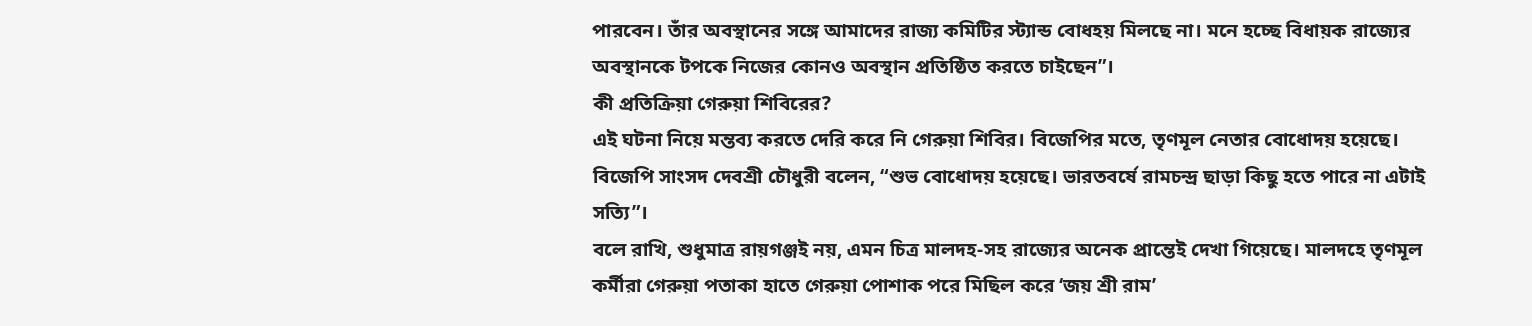পারবেন। তাঁর অবস্থানের সঙ্গে আমাদের রাজ্য কমিটির স্ট্যান্ড বোধহয় মিলছে না। মনে হচ্ছে বিধায়ক রাজ্যের অবস্থানকে টপকে নিজের কোনও অবস্থান প্রতিষ্ঠিত করতে চাইছেন”।
কী প্রতিক্রিয়া গেরুয়া শিবিরের?
এই ঘটনা নিয়ে মন্তব্য করতে দেরি করে নি গেরুয়া শিবির। বিজেপির মতে, তৃণমূল নেতার বোধোদয় হয়েছে। বিজেপি সাংসদ দেবশ্রী চৌধুরী বলেন, “শুভ বোধোদয় হয়েছে। ভারতবর্ষে রামচন্দ্র ছাড়া কিছু হতে পারে না এটাই সত্যি”।
বলে রাখি, শুধুমাত্র রায়গঞ্জই নয়, এমন চিত্র মালদহ-সহ রাজ্যের অনেক প্রান্তেই দেখা গিয়েছে। মালদহে তৃণমূল কর্মীরা গেরুয়া পতাকা হাতে গেরুয়া পোশাক পরে মিছিল করে ‘জয় শ্রী রাম’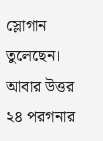স্লোগান তুলেছেন। আবার উত্তর ২৪ পরগনার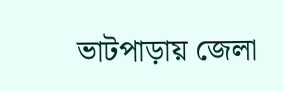ভাটপাড়ায় জেলা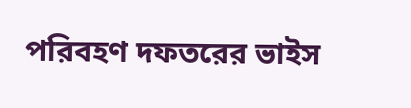পরিবহণ দফতরের ভাইস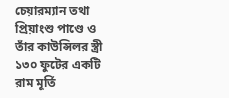চেয়ারম্যান তথা প্রিয়াংশু পাণ্ডে ও তাঁর কাউন্সিলর স্ত্রী ১৩০ ফুটের একটি রাম মূর্তি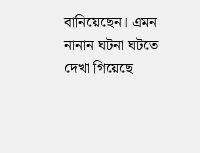বানিয়েছেন। এমন নানান ঘটনা ঘটতে দেখা গিয়েছে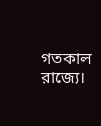গতকাল রাজ্যে।